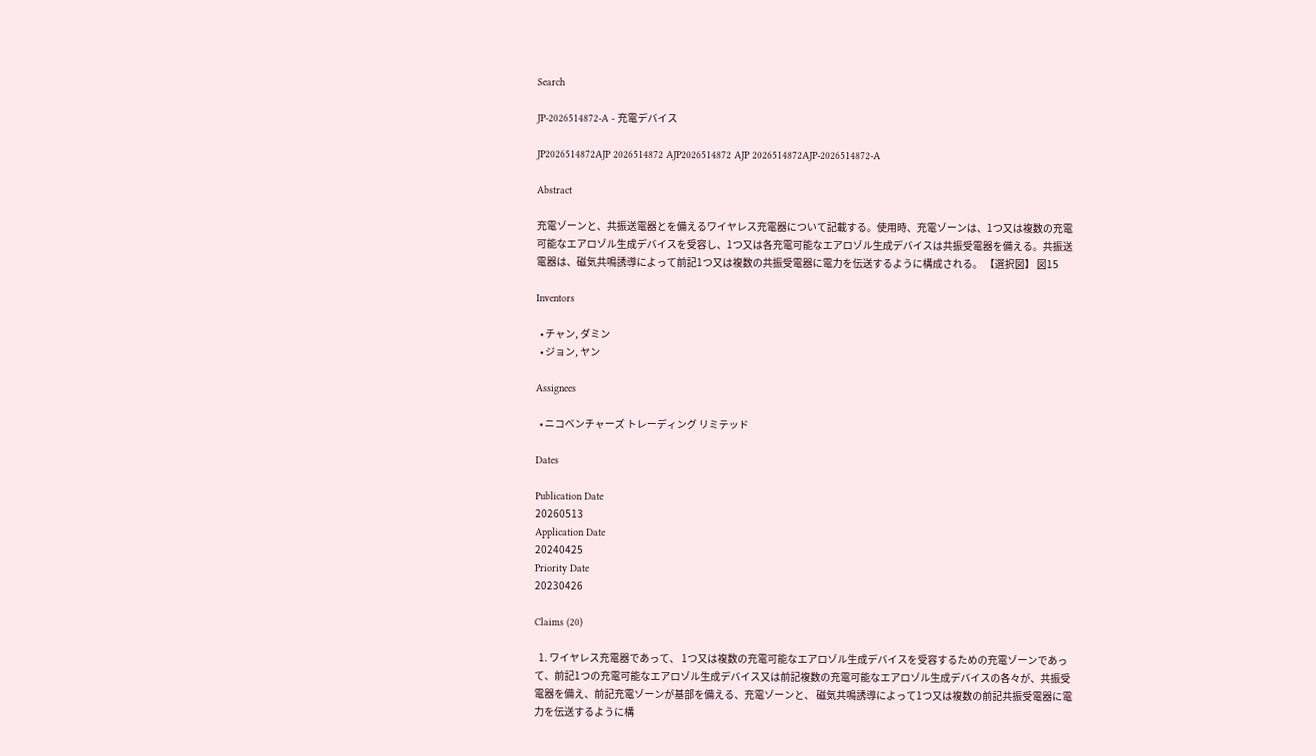Search

JP-2026514872-A - 充電デバイス

JP2026514872AJP 2026514872 AJP2026514872 AJP 2026514872AJP-2026514872-A

Abstract

充電ゾーンと、共振送電器とを備えるワイヤレス充電器について記載する。使用時、充電ゾーンは、1つ又は複数の充電可能なエアロゾル生成デバイスを受容し、1つ又は各充電可能なエアロゾル生成デバイスは共振受電器を備える。共振送電器は、磁気共鳴誘導によって前記1つ又は複数の共振受電器に電力を伝送するように構成される。 【選択図】 図15

Inventors

  • チャン, ダミン
  • ジョン, ヤン

Assignees

  • ニコベンチャーズ トレーディング リミテッド

Dates

Publication Date
20260513
Application Date
20240425
Priority Date
20230426

Claims (20)

  1. ワイヤレス充電器であって、 1つ又は複数の充電可能なエアロゾル生成デバイスを受容するための充電ゾーンであって、前記1つの充電可能なエアロゾル生成デバイス又は前記複数の充電可能なエアロゾル生成デバイスの各々が、共振受電器を備え、前記充電ゾーンが基部を備える、充電ゾーンと、 磁気共鳴誘導によって1つ又は複数の前記共振受電器に電力を伝送するように構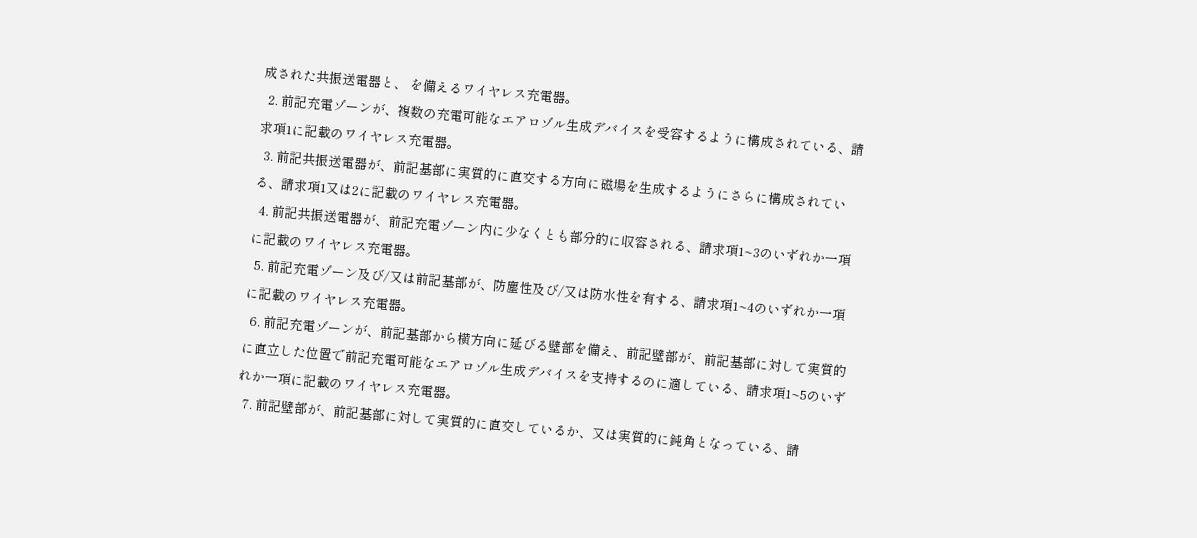成された共振送電器と、 を備えるワイヤレス充電器。
  2. 前記充電ゾーンが、複数の充電可能なエアロゾル生成デバイスを受容するように構成されている、請求項1に記載のワイヤレス充電器。
  3. 前記共振送電器が、前記基部に実質的に直交する方向に磁場を生成するようにさらに構成されている、請求項1又は2に記載のワイヤレス充電器。
  4. 前記共振送電器が、前記充電ゾーン内に少なくとも部分的に収容される、請求項1~3のいずれか一項に記載のワイヤレス充電器。
  5. 前記充電ゾーン及び/又は前記基部が、防塵性及び/又は防水性を有する、請求項1~4のいずれか一項に記載のワイヤレス充電器。
  6. 前記充電ゾーンが、前記基部から横方向に延びる壁部を備え、前記壁部が、前記基部に対して実質的に直立した位置で前記充電可能なエアロゾル生成デバイスを支持するのに適している、請求項1~5のいずれか一項に記載のワイヤレス充電器。
  7. 前記壁部が、前記基部に対して実質的に直交しているか、又は実質的に鈍角となっている、請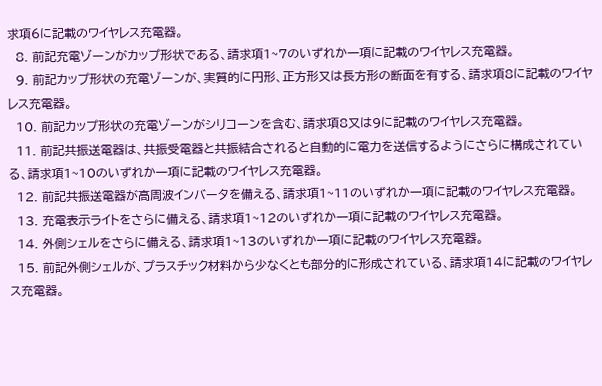求項6に記載のワイヤレス充電器。
  8. 前記充電ゾーンがカップ形状である、請求項1~7のいずれか一項に記載のワイヤレス充電器。
  9. 前記カップ形状の充電ゾーンが、実質的に円形、正方形又は長方形の断面を有する、請求項8に記載のワイヤレス充電器。
  10. 前記カップ形状の充電ゾーンがシリコーンを含む、請求項8又は9に記載のワイヤレス充電器。
  11. 前記共振送電器は、共振受電器と共振結合されると自動的に電力を送信するようにさらに構成されている、請求項1~10のいずれか一項に記載のワイヤレス充電器。
  12. 前記共振送電器が高周波インバータを備える、請求項1~11のいずれか一項に記載のワイヤレス充電器。
  13. 充電表示ライトをさらに備える、請求項1~12のいずれか一項に記載のワイヤレス充電器。
  14. 外側シェルをさらに備える、請求項1~13のいずれか一項に記載のワイヤレス充電器。
  15. 前記外側シェルが、プラスチック材料から少なくとも部分的に形成されている、請求項14に記載のワイヤレス充電器。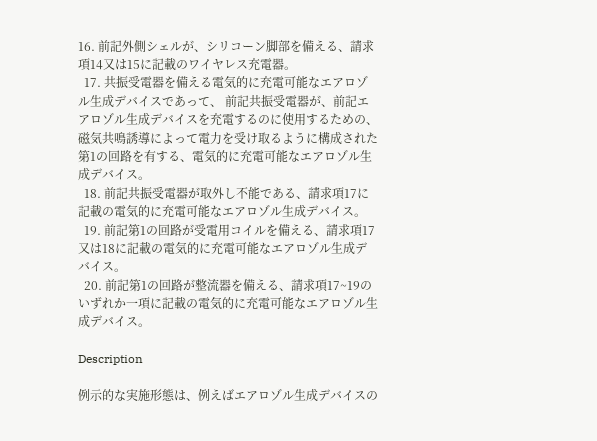16. 前記外側シェルが、シリコーン脚部を備える、請求項14又は15に記載のワイヤレス充電器。
  17. 共振受電器を備える電気的に充電可能なエアロゾル生成デバイスであって、 前記共振受電器が、前記エアロゾル生成デバイスを充電するのに使用するための、磁気共鳴誘導によって電力を受け取るように構成された第1の回路を有する、電気的に充電可能なエアロゾル生成デバイス。
  18. 前記共振受電器が取外し不能である、請求項17に記載の電気的に充電可能なエアロゾル生成デバイス。
  19. 前記第1の回路が受電用コイルを備える、請求項17又は18に記載の電気的に充電可能なエアロゾル生成デバイス。
  20. 前記第1の回路が整流器を備える、請求項17~19のいずれか一項に記載の電気的に充電可能なエアロゾル生成デバイス。

Description

例示的な実施形態は、例えばエアロゾル生成デバイスの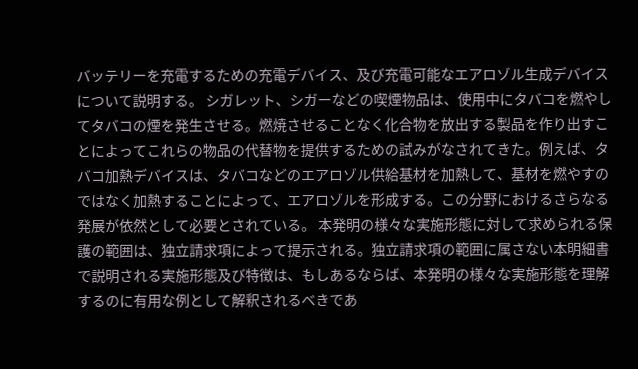バッテリーを充電するための充電デバイス、及び充電可能なエアロゾル生成デバイスについて説明する。 シガレット、シガーなどの喫煙物品は、使用中にタバコを燃やしてタバコの煙を発生させる。燃焼させることなく化合物を放出する製品を作り出すことによってこれらの物品の代替物を提供するための試みがなされてきた。例えば、タバコ加熱デバイスは、タバコなどのエアロゾル供給基材を加熱して、基材を燃やすのではなく加熱することによって、エアロゾルを形成する。この分野におけるさらなる発展が依然として必要とされている。 本発明の様々な実施形態に対して求められる保護の範囲は、独立請求項によって提示される。独立請求項の範囲に属さない本明細書で説明される実施形態及び特徴は、もしあるならば、本発明の様々な実施形態を理解するのに有用な例として解釈されるべきであ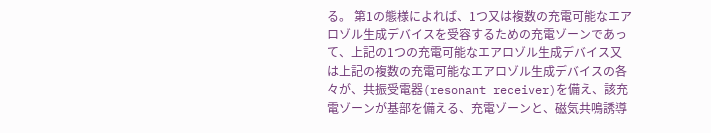る。 第1の態様によれば、1つ又は複数の充電可能なエアロゾル生成デバイスを受容するための充電ゾーンであって、上記の1つの充電可能なエアロゾル生成デバイス又は上記の複数の充電可能なエアロゾル生成デバイスの各々が、共振受電器(resonant receiver)を備え、該充電ゾーンが基部を備える、充電ゾーンと、磁気共鳴誘導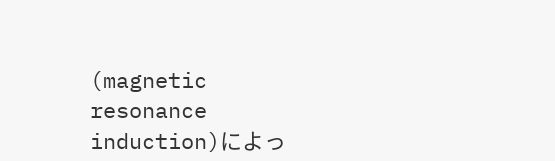(magnetic resonance induction)によっ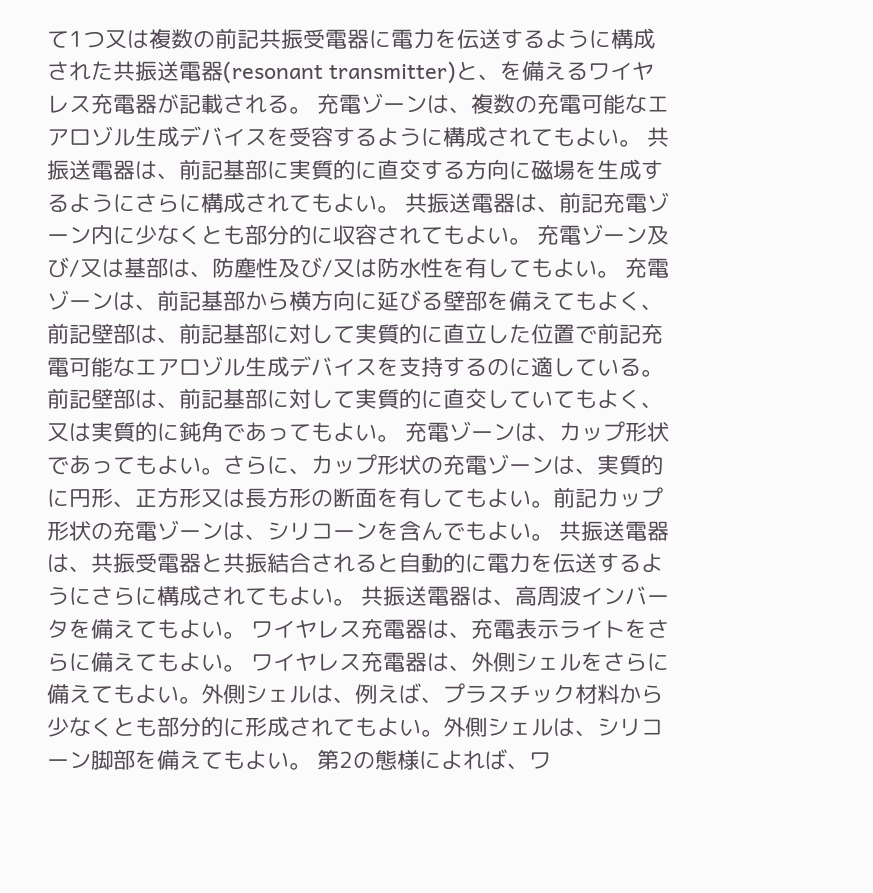て1つ又は複数の前記共振受電器に電力を伝送するように構成された共振送電器(resonant transmitter)と、を備えるワイヤレス充電器が記載される。 充電ゾーンは、複数の充電可能なエアロゾル生成デバイスを受容するように構成されてもよい。 共振送電器は、前記基部に実質的に直交する方向に磁場を生成するようにさらに構成されてもよい。 共振送電器は、前記充電ゾーン内に少なくとも部分的に収容されてもよい。 充電ゾーン及び/又は基部は、防塵性及び/又は防水性を有してもよい。 充電ゾーンは、前記基部から横方向に延びる壁部を備えてもよく、前記壁部は、前記基部に対して実質的に直立した位置で前記充電可能なエアロゾル生成デバイスを支持するのに適している。前記壁部は、前記基部に対して実質的に直交していてもよく、又は実質的に鈍角であってもよい。 充電ゾーンは、カップ形状であってもよい。さらに、カップ形状の充電ゾーンは、実質的に円形、正方形又は長方形の断面を有してもよい。前記カップ形状の充電ゾーンは、シリコーンを含んでもよい。 共振送電器は、共振受電器と共振結合されると自動的に電力を伝送するようにさらに構成されてもよい。 共振送電器は、高周波インバータを備えてもよい。 ワイヤレス充電器は、充電表示ライトをさらに備えてもよい。 ワイヤレス充電器は、外側シェルをさらに備えてもよい。外側シェルは、例えば、プラスチック材料から少なくとも部分的に形成されてもよい。外側シェルは、シリコーン脚部を備えてもよい。 第2の態様によれば、ワ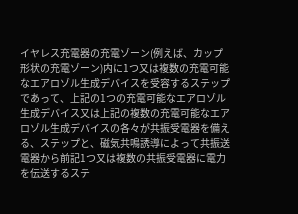イヤレス充電器の充電ゾーン(例えば、カップ形状の充電ゾーン)内に1つ又は複数の充電可能なエアロゾル生成デバイスを受容するステップであって、上記の1つの充電可能なエアロゾル生成デバイス又は上記の複数の充電可能なエアロゾル生成デバイスの各々が共振受電器を備える、ステップと、磁気共鳴誘導によって共振送電器から前記1つ又は複数の共振受電器に電力を伝送するステ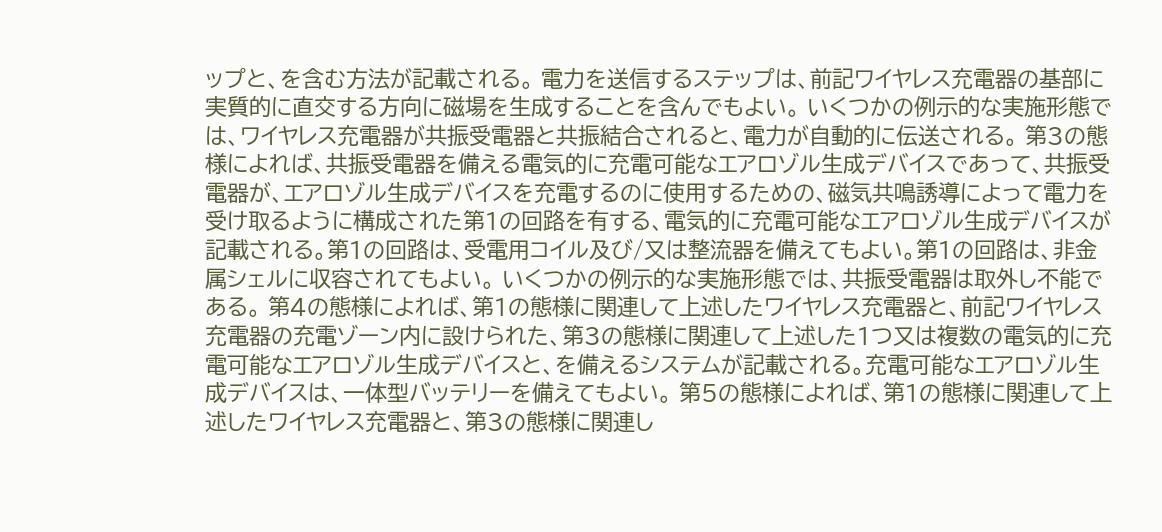ップと、を含む方法が記載される。 電力を送信するステップは、前記ワイヤレス充電器の基部に実質的に直交する方向に磁場を生成することを含んでもよい。 いくつかの例示的な実施形態では、ワイヤレス充電器が共振受電器と共振結合されると、電力が自動的に伝送される。 第3の態様によれば、共振受電器を備える電気的に充電可能なエアロゾル生成デバイスであって、共振受電器が、エアロゾル生成デバイスを充電するのに使用するための、磁気共鳴誘導によって電力を受け取るように構成された第1の回路を有する、電気的に充電可能なエアロゾル生成デバイスが記載される。第1の回路は、受電用コイル及び/又は整流器を備えてもよい。第1の回路は、非金属シェルに収容されてもよい。 いくつかの例示的な実施形態では、共振受電器は取外し不能である。 第4の態様によれば、第1の態様に関連して上述したワイヤレス充電器と、前記ワイヤレス充電器の充電ゾーン内に設けられた、第3の態様に関連して上述した1つ又は複数の電気的に充電可能なエアロゾル生成デバイスと、を備えるシステムが記載される。充電可能なエアロゾル生成デバイスは、一体型バッテリーを備えてもよい。 第5の態様によれば、第1の態様に関連して上述したワイヤレス充電器と、第3の態様に関連し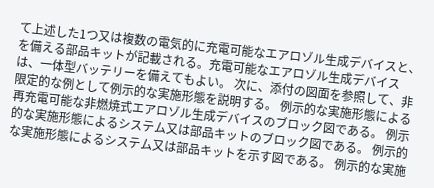て上述した1つ又は複数の電気的に充電可能なエアロゾル生成デバイスと、を備える部品キットが記載される。充電可能なエアロゾル生成デバイスは、一体型バッテリーを備えてもよい。 次に、添付の図面を参照して、非限定的な例として例示的な実施形態を説明する。 例示的な実施形態による再充電可能な非燃焼式エアロゾル生成デバイスのブロック図である。 例示的な実施形態によるシステム又は部品キットのブロック図である。 例示的な実施形態によるシステム又は部品キットを示す図である。 例示的な実施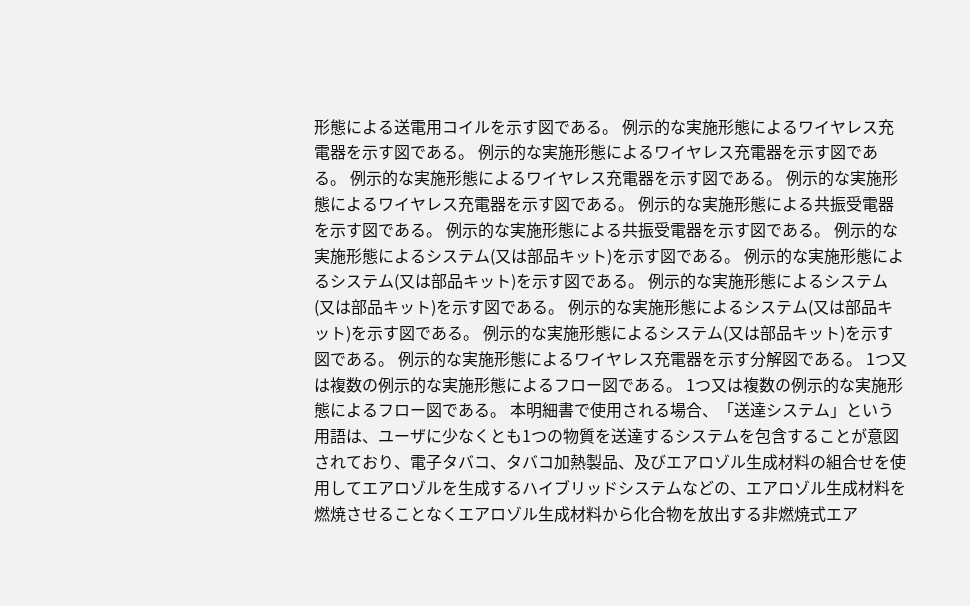形態による送電用コイルを示す図である。 例示的な実施形態によるワイヤレス充電器を示す図である。 例示的な実施形態によるワイヤレス充電器を示す図である。 例示的な実施形態によるワイヤレス充電器を示す図である。 例示的な実施形態によるワイヤレス充電器を示す図である。 例示的な実施形態による共振受電器を示す図である。 例示的な実施形態による共振受電器を示す図である。 例示的な実施形態によるシステム(又は部品キット)を示す図である。 例示的な実施形態によるシステム(又は部品キット)を示す図である。 例示的な実施形態によるシステム(又は部品キット)を示す図である。 例示的な実施形態によるシステム(又は部品キット)を示す図である。 例示的な実施形態によるシステム(又は部品キット)を示す図である。 例示的な実施形態によるワイヤレス充電器を示す分解図である。 1つ又は複数の例示的な実施形態によるフロー図である。 1つ又は複数の例示的な実施形態によるフロー図である。 本明細書で使用される場合、「送達システム」という用語は、ユーザに少なくとも1つの物質を送達するシステムを包含することが意図されており、電子タバコ、タバコ加熱製品、及びエアロゾル生成材料の組合せを使用してエアロゾルを生成するハイブリッドシステムなどの、エアロゾル生成材料を燃焼させることなくエアロゾル生成材料から化合物を放出する非燃焼式エア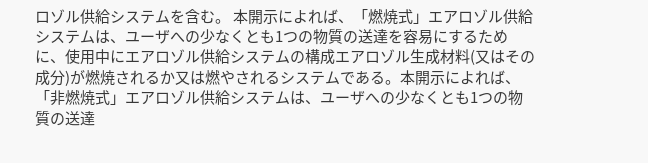ロゾル供給システムを含む。 本開示によれば、「燃焼式」エアロゾル供給システムは、ユーザへの少なくとも1つの物質の送達を容易にするために、使用中にエアロゾル供給システムの構成エアロゾル生成材料(又はその成分)が燃焼されるか又は燃やされるシステムである。本開示によれば、「非燃焼式」エアロゾル供給システムは、ユーザへの少なくとも1つの物質の送達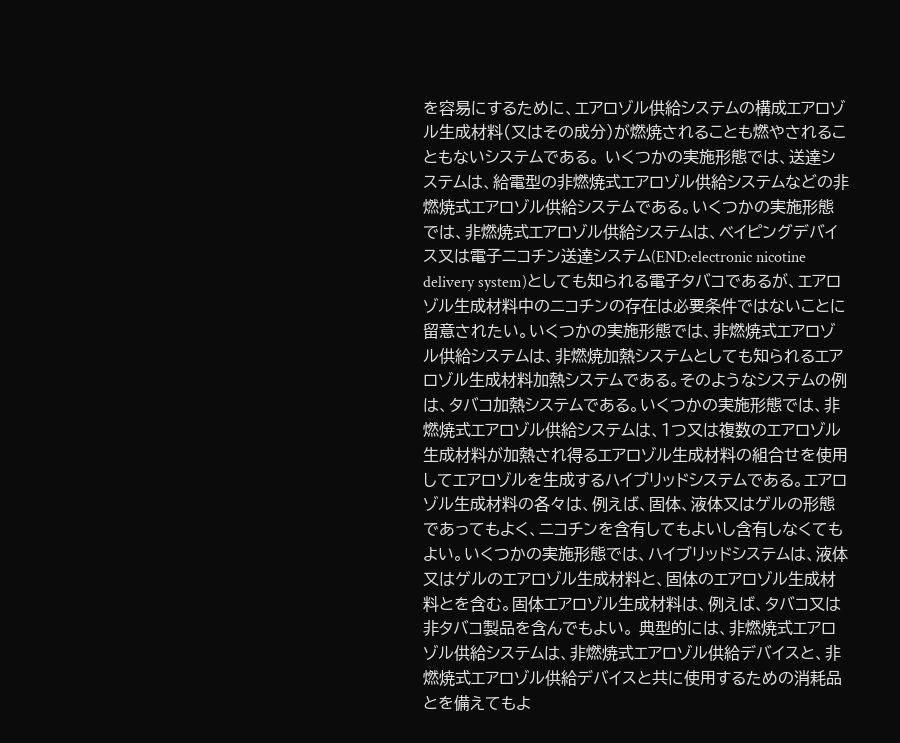を容易にするために、エアロゾル供給システムの構成エアロゾル生成材料(又はその成分)が燃焼されることも燃やされることもないシステムである。 いくつかの実施形態では、送達システムは、給電型の非燃焼式エアロゾル供給システムなどの非燃焼式エアロゾル供給システムである。いくつかの実施形態では、非燃焼式エアロゾル供給システムは、ベイピングデバイス又は電子ニコチン送達システム(END:electronic nicotine delivery system)としても知られる電子タバコであるが、エアロゾル生成材料中のニコチンの存在は必要条件ではないことに留意されたい。いくつかの実施形態では、非燃焼式エアロゾル供給システムは、非燃焼加熱システムとしても知られるエアロゾル生成材料加熱システムである。そのようなシステムの例は、タバコ加熱システムである。いくつかの実施形態では、非燃焼式エアロゾル供給システムは、1つ又は複数のエアロゾル生成材料が加熱され得るエアロゾル生成材料の組合せを使用してエアロゾルを生成するハイブリッドシステムである。エアロゾル生成材料の各々は、例えば、固体、液体又はゲルの形態であってもよく、ニコチンを含有してもよいし含有しなくてもよい。いくつかの実施形態では、ハイブリッドシステムは、液体又はゲルのエアロゾル生成材料と、固体のエアロゾル生成材料とを含む。固体エアロゾル生成材料は、例えば、タバコ又は非タバコ製品を含んでもよい。 典型的には、非燃焼式エアロゾル供給システムは、非燃焼式エアロゾル供給デバイスと、非燃焼式エアロゾル供給デバイスと共に使用するための消耗品とを備えてもよ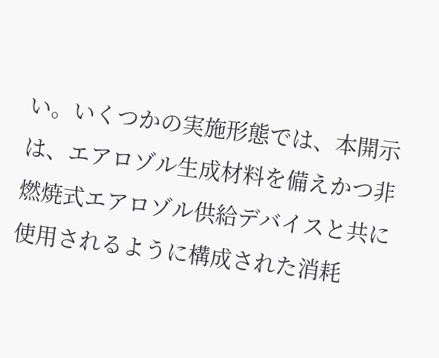い。いくつかの実施形態では、本開示は、エアロゾル生成材料を備えかつ非燃焼式エアロゾル供給デバイスと共に使用されるように構成された消耗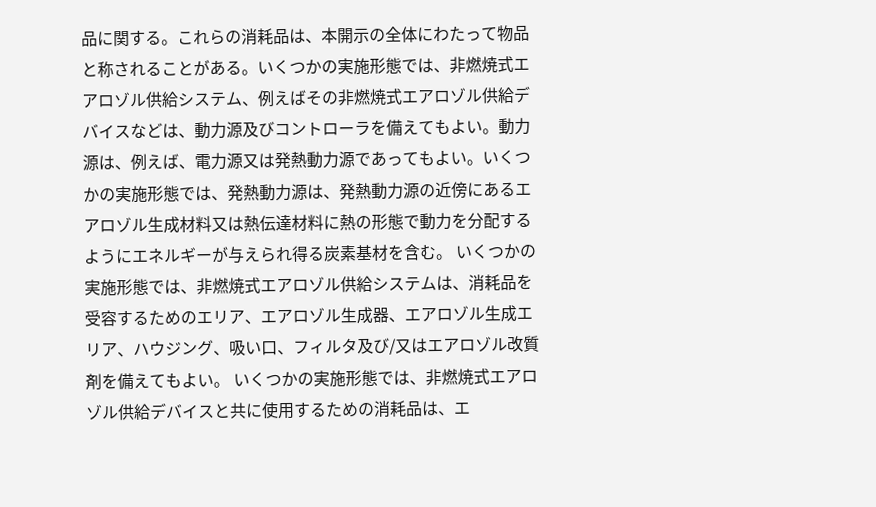品に関する。これらの消耗品は、本開示の全体にわたって物品と称されることがある。いくつかの実施形態では、非燃焼式エアロゾル供給システム、例えばその非燃焼式エアロゾル供給デバイスなどは、動力源及びコントローラを備えてもよい。動力源は、例えば、電力源又は発熱動力源であってもよい。いくつかの実施形態では、発熱動力源は、発熱動力源の近傍にあるエアロゾル生成材料又は熱伝達材料に熱の形態で動力を分配するようにエネルギーが与えられ得る炭素基材を含む。 いくつかの実施形態では、非燃焼式エアロゾル供給システムは、消耗品を受容するためのエリア、エアロゾル生成器、エアロゾル生成エリア、ハウジング、吸い口、フィルタ及び/又はエアロゾル改質剤を備えてもよい。 いくつかの実施形態では、非燃焼式エアロゾル供給デバイスと共に使用するための消耗品は、エ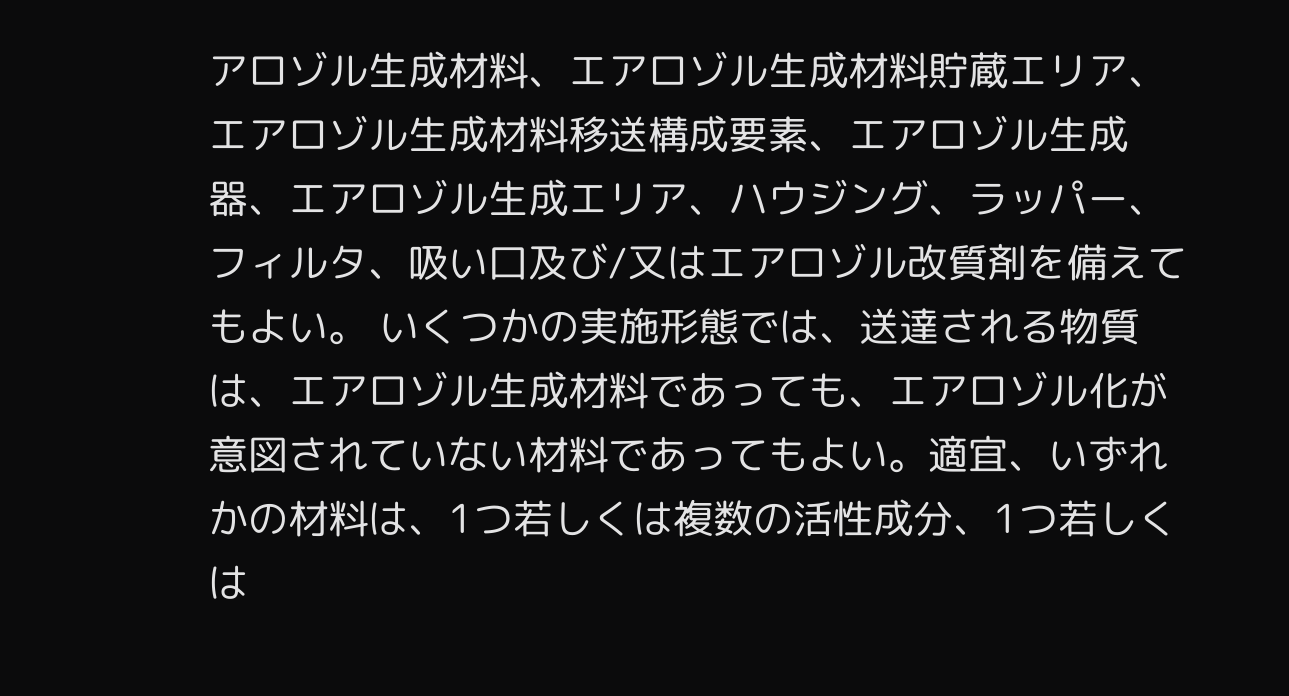アロゾル生成材料、エアロゾル生成材料貯蔵エリア、エアロゾル生成材料移送構成要素、エアロゾル生成器、エアロゾル生成エリア、ハウジング、ラッパー、フィルタ、吸い口及び/又はエアロゾル改質剤を備えてもよい。 いくつかの実施形態では、送達される物質は、エアロゾル生成材料であっても、エアロゾル化が意図されていない材料であってもよい。適宜、いずれかの材料は、1つ若しくは複数の活性成分、1つ若しくは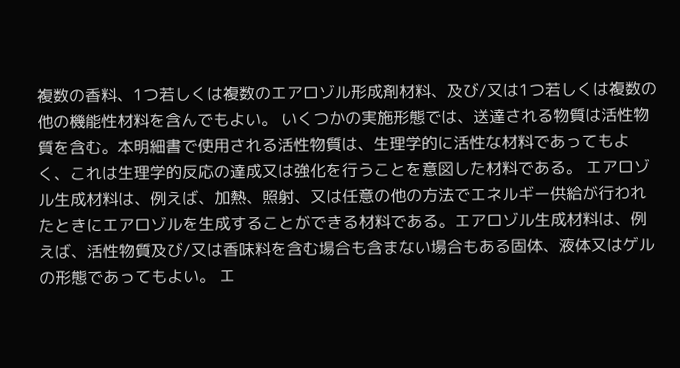複数の香料、1つ若しくは複数のエアロゾル形成剤材料、及び/又は1つ若しくは複数の他の機能性材料を含んでもよい。 いくつかの実施形態では、送達される物質は活性物質を含む。本明細書で使用される活性物質は、生理学的に活性な材料であってもよく、これは生理学的反応の達成又は強化を行うことを意図した材料である。 エアロゾル生成材料は、例えば、加熱、照射、又は任意の他の方法でエネルギー供給が行われたときにエアロゾルを生成することができる材料である。エアロゾル生成材料は、例えば、活性物質及び/又は香味料を含む場合も含まない場合もある固体、液体又はゲルの形態であってもよい。 エ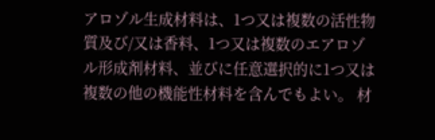アロゾル生成材料は、1つ又は複数の活性物質及び/又は香料、1つ又は複数のエアロゾル形成剤材料、並びに任意選択的に1つ又は複数の他の機能性材料を含んでもよい。 材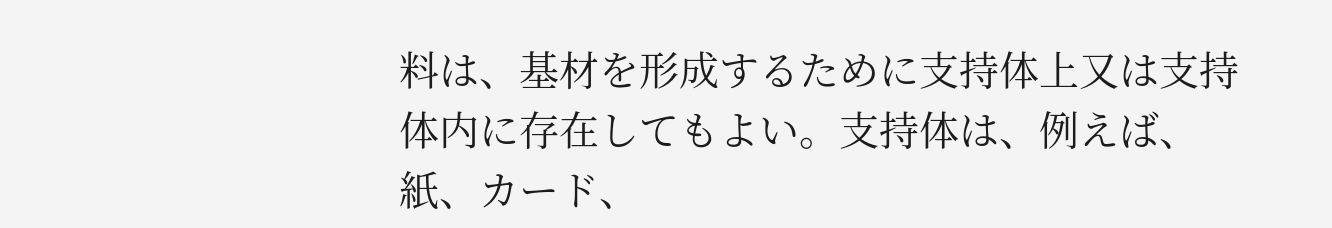料は、基材を形成するために支持体上又は支持体内に存在してもよい。支持体は、例えば、紙、カード、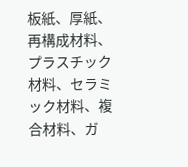板紙、厚紙、再構成材料、プラスチック材料、セラミック材料、複合材料、ガ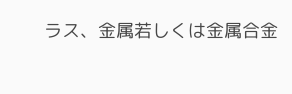ラス、金属若しくは金属合金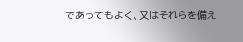であってもよく、又はそれらを備え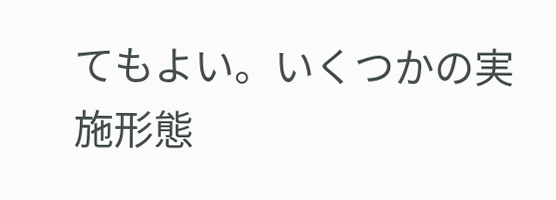てもよい。いくつかの実施形態